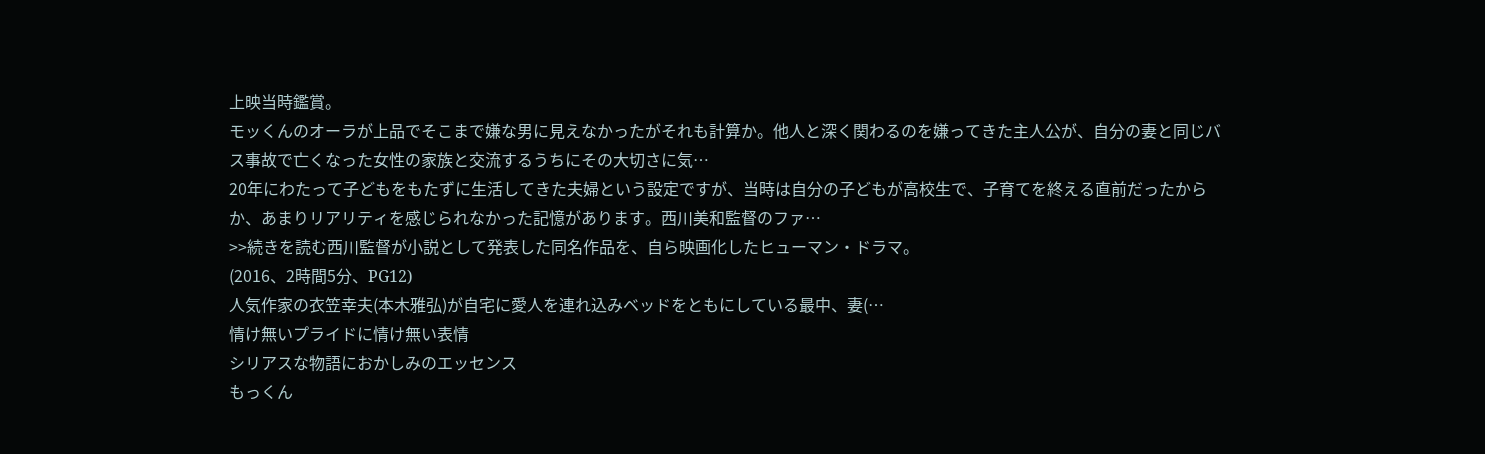上映当時鑑賞。
モッくんのオーラが上品でそこまで嫌な男に見えなかったがそれも計算か。他人と深く関わるのを嫌ってきた主人公が、自分の妻と同じバス事故で亡くなった女性の家族と交流するうちにその大切さに気…
20年にわたって子どもをもたずに生活してきた夫婦という設定ですが、当時は自分の子どもが高校生で、子育てを終える直前だったからか、あまりリアリティを感じられなかった記憶があります。西川美和監督のファ…
>>続きを読む西川監督が小説として発表した同名作品を、自ら映画化したヒューマン・ドラマ。
(2016、2時間5分、PG12)
人気作家の衣笠幸夫(本木雅弘)が自宅に愛人を連れ込みベッドをともにしている最中、妻(…
情け無いプライドに情け無い表情
シリアスな物語におかしみのエッセンス
もっくん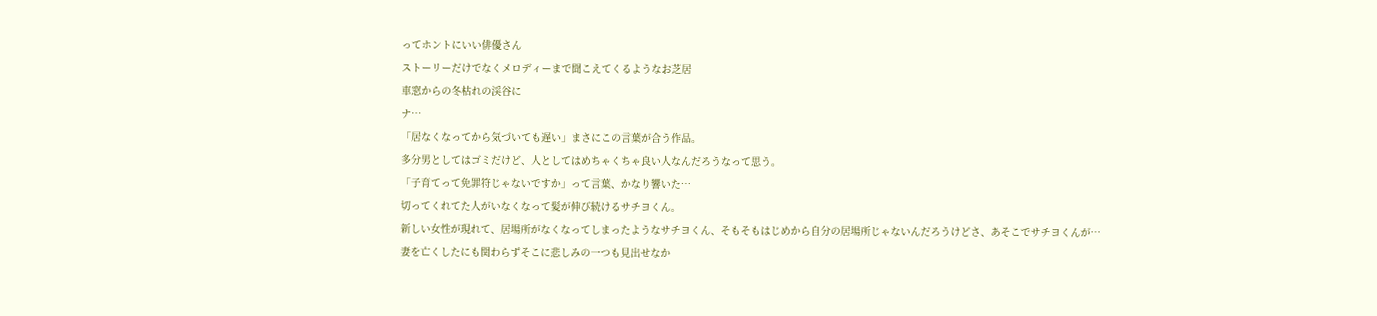ってホントにいい俳優さん
ストーリーだけでなくメロディーまで聞こえてくるようなお芝居
車窓からの冬枯れの渓谷に
ナ…
「居なくなってから気づいても遅い」まさにこの言葉が合う作品。
多分男としてはゴミだけど、人としてはめちゃくちゃ良い人なんだろうなって思う。
「子育てって免罪符じゃないですか」って言葉、かなり響いた…
切ってくれてた人がいなくなって髪が伸び続けるサチヨくん。
新しい女性が現れて、居場所がなくなってしまったようなサチヨくん、そもそもはじめから自分の居場所じゃないんだろうけどさ、あそこでサチヨくんが…
妻を亡くしたにも関わらずそこに悲しみの一つも見出せなか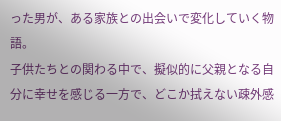った男が、ある家族との出会いで変化していく物語。
子供たちとの関わる中で、擬似的に父親となる自分に幸せを感じる一方で、どこか拭えない疎外感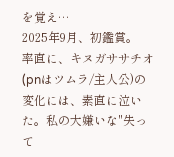を覚え…
2025年9月、初鑑賞。
率直に、キヌガササチオ(pnはツムラ/主人公)の変化には、素直に泣いた。私の大嫌いな"失って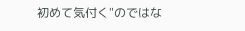初めて気付く"のではな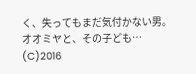く、失ってもまだ気付かない男。
オオミヤと、その子ども…
(C)2016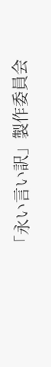「永い言い訳」製作委員会